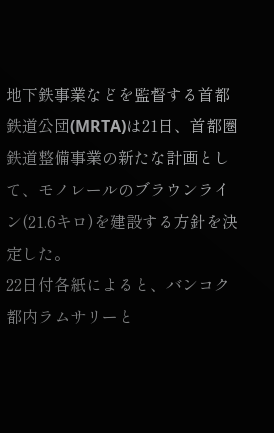地下鉄事業などを監督する首都鉄道公団(MRTA)は21日、首都圏鉄道整備事業の新たな計画として、モノレールのブラウンライン(21.6キロ)を建設する方針を決定した。
22日付各紙によると、バンコク都内ラムサリーと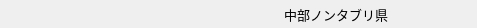中部ノンタブリ県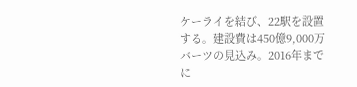ケーライを結び、22駅を設置する。建設費は450億9,000万バーツの見込み。2016年までに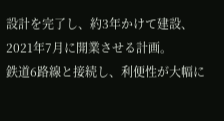設計を完了し、約3年かけて建設、2021年7月に開業させる計画。
鉄道6路線と接続し、利便性が大幅に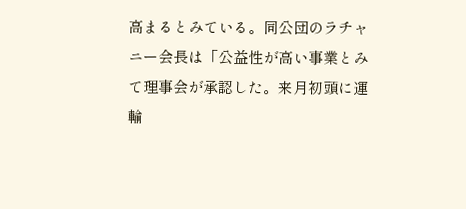高まるとみている。同公団のラチャニー会長は「公益性が高い事業とみて理事会が承認した。来月初頭に運輸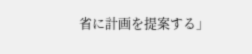省に計画を提案する」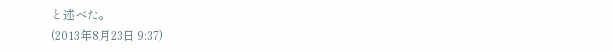と述べた。
(2013年8月23日 9:37)